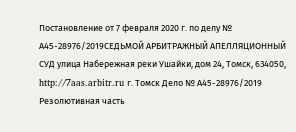Постановление от 7 февраля 2020 г. по делу № А45-28976/2019СЕДЬМОЙ АРБИТРАЖНЫЙ АПЕЛЛЯЦИОННЫЙ СУД улица Набережная реки Ушайки, дом 24, Томск, 634050, http://7aas.arbitr.ru г. Томск Дело № А45-28976/2019 Резолютивная часть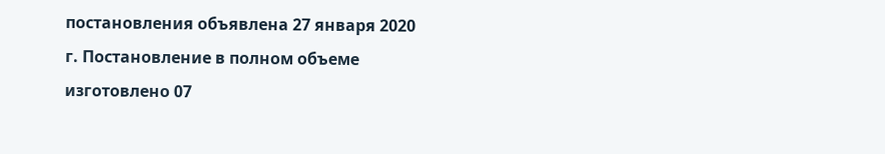постановления объявлена 27 января 2020 г. Постановление в полном объеме изготовлено 07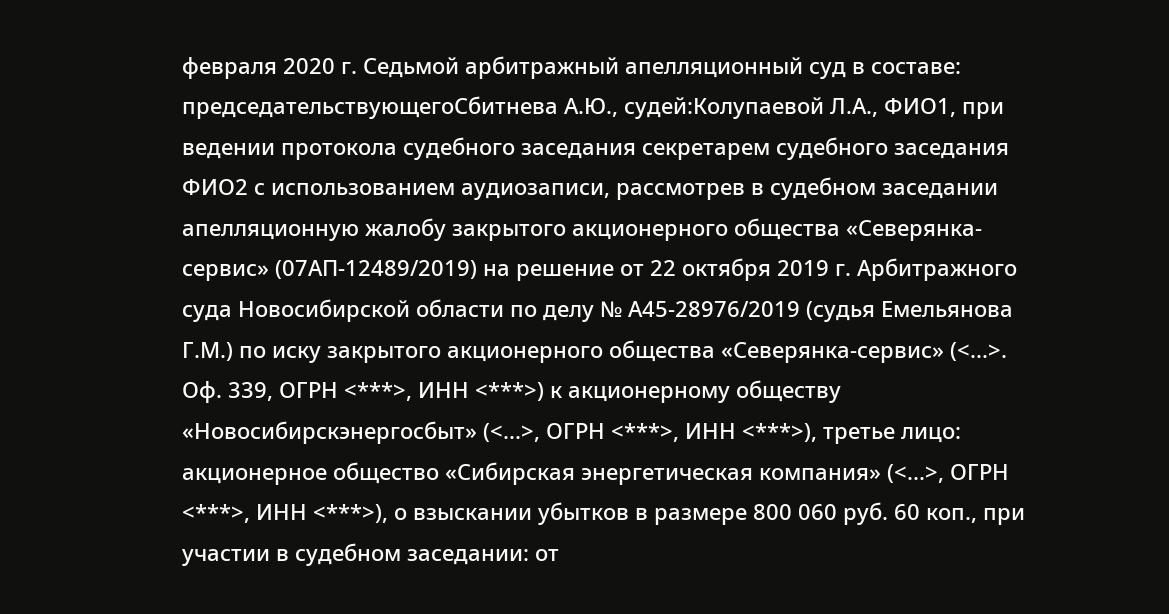февраля 2020 г. Седьмой арбитражный апелляционный суд в составе: председательствующегоСбитнева А.Ю., судей:Колупаевой Л.А., ФИО1, при ведении протокола судебного заседания секретарем судебного заседания ФИО2 с использованием аудиозаписи, рассмотрев в судебном заседании апелляционную жалобу закрытого акционерного общества «Северянка-сервис» (07АП-12489/2019) на решение от 22 октября 2019 г. Арбитражного суда Новосибирской области по делу № А45-28976/2019 (судья Емельянова Г.М.) по иску закрытого акционерного общества «Северянка-сервис» (<...>. Оф. 339, ОГРН <***>, ИНН <***>) к акционерному обществу «Новосибирскэнергосбыт» (<...>, ОГРН <***>, ИНН <***>), третье лицо: акционерное общество «Сибирская энергетическая компания» (<...>, ОГРН <***>, ИНН <***>), о взыскании убытков в размере 800 060 руб. 60 коп., при участии в судебном заседании: от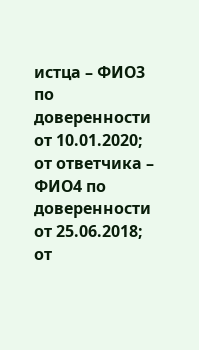истца – ФИО3 по доверенности от 10.01.2020; от ответчика – ФИО4 по доверенности от 25.06.2018; от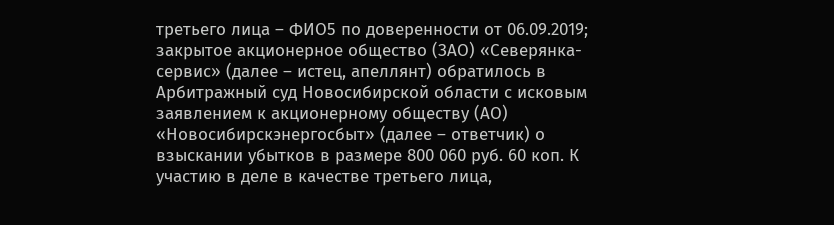третьего лица – ФИО5 по доверенности от 06.09.2019; закрытое акционерное общество (ЗАО) «Северянка-сервис» (далее – истец, апеллянт) обратилось в Арбитражный суд Новосибирской области с исковым заявлением к акционерному обществу (АО) «Новосибирскэнергосбыт» (далее – ответчик) о взыскании убытков в размере 800 060 руб. 60 коп. К участию в деле в качестве третьего лица,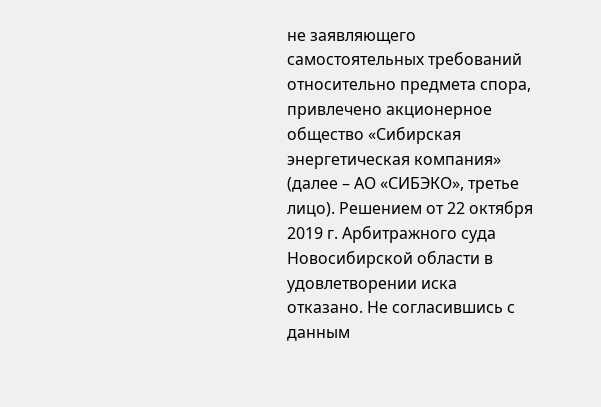не заявляющего самостоятельных требований относительно предмета спора, привлечено акционерное общество «Сибирская энергетическая компания» (далее – АО «СИБЭКО», третье лицо). Решением от 22 октября 2019 г. Арбитражного суда Новосибирской области в удовлетворении иска отказано. Не согласившись с данным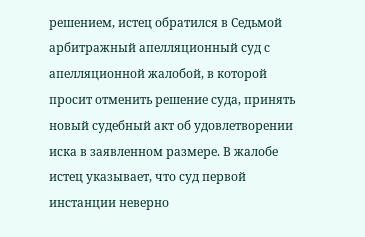решением, истец обратился в Седьмой арбитражный апелляционный суд с апелляционной жалобой, в которой просит отменить решение суда, принять новый судебный акт об удовлетворении иска в заявленном размере. В жалобе истец указывает, что суд первой инстанции неверно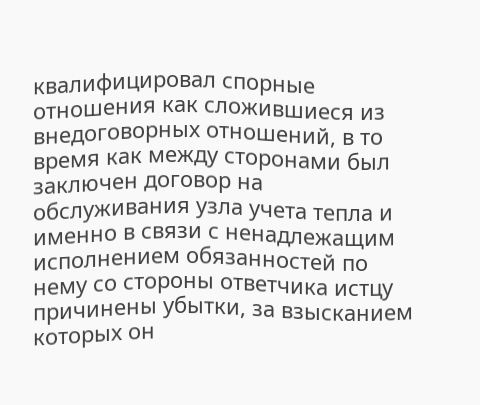квалифицировал спорные отношения как сложившиеся из внедоговорных отношений, в то время как между сторонами был заключен договор на обслуживания узла учета тепла и именно в связи с ненадлежащим исполнением обязанностей по нему со стороны ответчика истцу причинены убытки, за взысканием которых он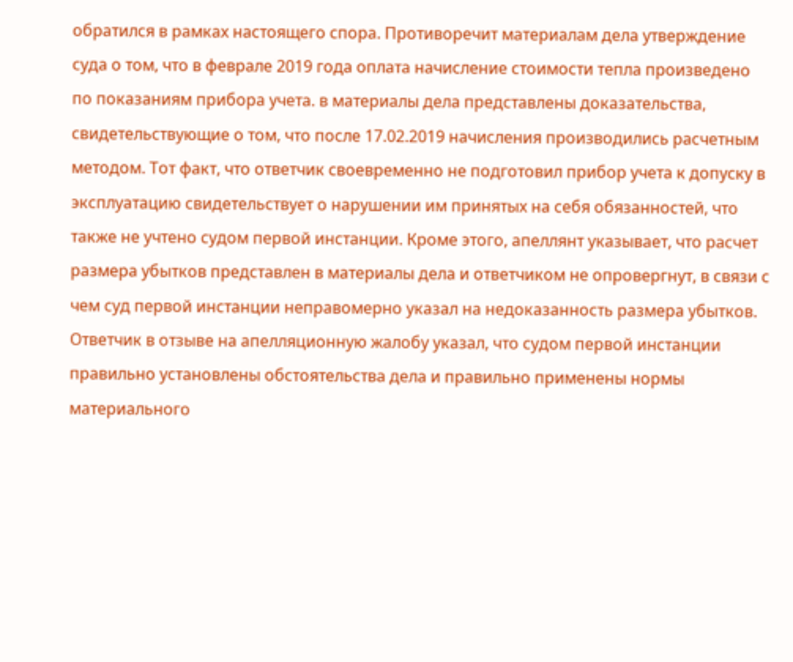обратился в рамках настоящего спора. Противоречит материалам дела утверждение суда о том, что в феврале 2019 года оплата начисление стоимости тепла произведено по показаниям прибора учета. в материалы дела представлены доказательства, свидетельствующие о том, что после 17.02.2019 начисления производились расчетным методом. Тот факт, что ответчик своевременно не подготовил прибор учета к допуску в эксплуатацию свидетельствует о нарушении им принятых на себя обязанностей, что также не учтено судом первой инстанции. Кроме этого, апеллянт указывает, что расчет размера убытков представлен в материалы дела и ответчиком не опровергнут, в связи с чем суд первой инстанции неправомерно указал на недоказанность размера убытков. Ответчик в отзыве на апелляционную жалобу указал, что судом первой инстанции правильно установлены обстоятельства дела и правильно применены нормы материального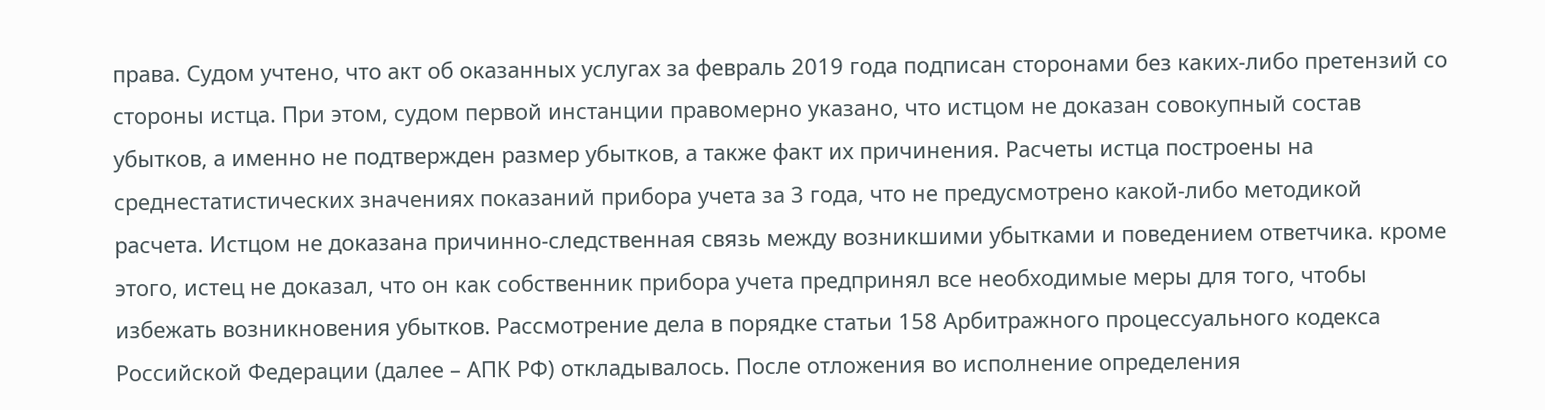права. Судом учтено, что акт об оказанных услугах за февраль 2019 года подписан сторонами без каких-либо претензий со стороны истца. При этом, судом первой инстанции правомерно указано, что истцом не доказан совокупный состав убытков, а именно не подтвержден размер убытков, а также факт их причинения. Расчеты истца построены на среднестатистических значениях показаний прибора учета за 3 года, что не предусмотрено какой-либо методикой расчета. Истцом не доказана причинно-следственная связь между возникшими убытками и поведением ответчика. кроме этого, истец не доказал, что он как собственник прибора учета предпринял все необходимые меры для того, чтобы избежать возникновения убытков. Рассмотрение дела в порядке статьи 158 Арбитражного процессуального кодекса Российской Федерации (далее – АПК РФ) откладывалось. После отложения во исполнение определения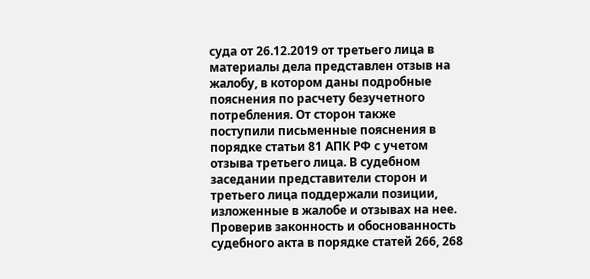суда от 26.12.2019 от третьего лица в материалы дела представлен отзыв на жалобу, в котором даны подробные пояснения по расчету безучетного потребления. От сторон также поступили письменные пояснения в порядке статьи 81 АПК РФ с учетом отзыва третьего лица. В судебном заседании представители сторон и третьего лица поддержали позиции, изложенные в жалобе и отзывах на нее. Проверив законность и обоснованность судебного акта в порядке статей 266, 268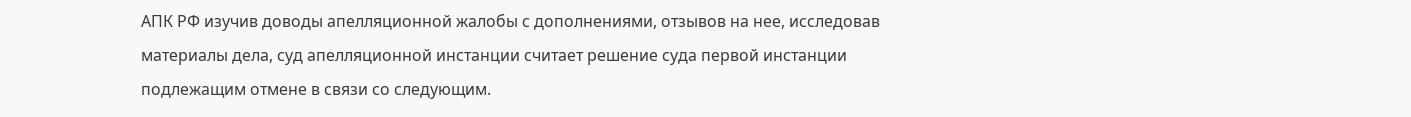АПК РФ изучив доводы апелляционной жалобы с дополнениями, отзывов на нее, исследовав материалы дела, суд апелляционной инстанции считает решение суда первой инстанции подлежащим отмене в связи со следующим.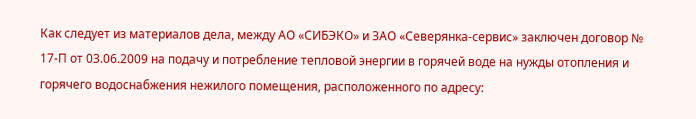Как следует из материалов дела, между АО «СИБЭКО» и ЗАО «Северянка-сервис» заключен договор № 17-П от 03.06.2009 на подачу и потребление тепловой энергии в горячей воде на нужды отопления и горячего водоснабжения нежилого помещения, расположенного по адресу: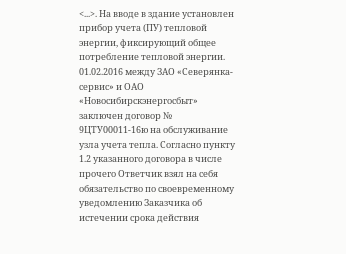<...>. На вводе в здание установлен прибор учета (ПУ) тепловой энергии, фиксирующий общее потребление тепловой энергии. 01.02.2016 между ЗАО «Северянка-сервис» и ОАО «Новосибирскэнергосбыт» заключен договор № 9ЦТУ00011-16ю на обслуживание узла учета тепла. Согласно пункту 1.2 указанного договора в числе прочего Ответчик взял на себя обязательство по своевременному уведомлению Заказчика об истечении срока действия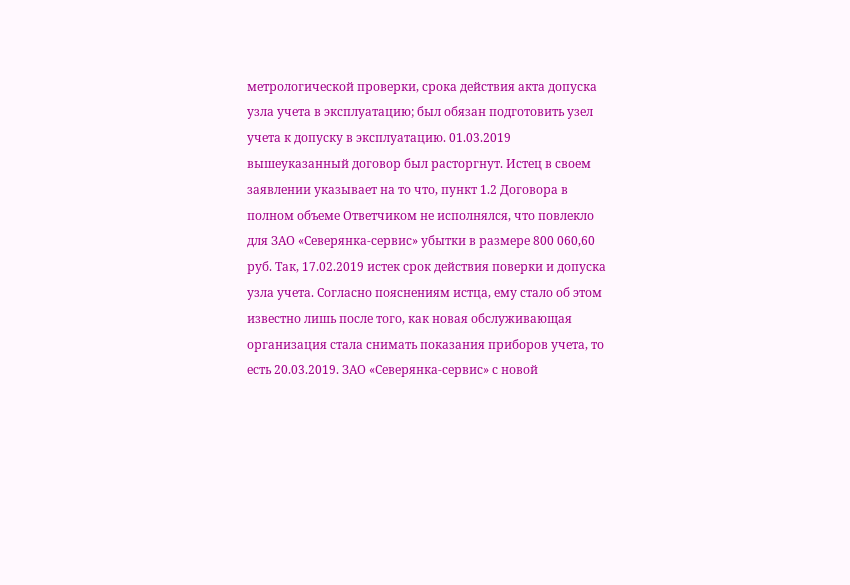метрологической проверки, срока действия акта допуска узла учета в эксплуатацию; был обязан подготовить узел учета к допуску в эксплуатацию. 01.03.2019 вышеуказанный договор был расторгнут. Истец в своем заявлении указывает на то что, пункт 1.2 Договора в полном объеме Ответчиком не исполнялся, что повлекло для ЗАО «Северянка-сервис» убытки в размере 800 060,60 руб. Так, 17.02.2019 истек срок действия поверки и допуска узла учета. Согласно пояснениям истца, ему стало об этом известно лишь после того, как новая обслуживающая организация стала снимать показания приборов учета, то есть 20.03.2019. ЗАО «Северянка-сервис» с новой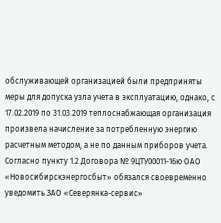обслуживающей организацией были предприняты меры для допуска узла учета в эксплуатацию, однако, с 17.02.2019 по 31.03.2019 теплоснабжающая организация произвела начисление за потребленную энергию расчетным методом, а не по данным приборов учета. Согласно пункту 1.2 Договора № 9ЦТУ00011-16ю ОАО «Новосибирскэнергосбыт» обязался своевременно уведомить ЗАО «Северянка-сервис»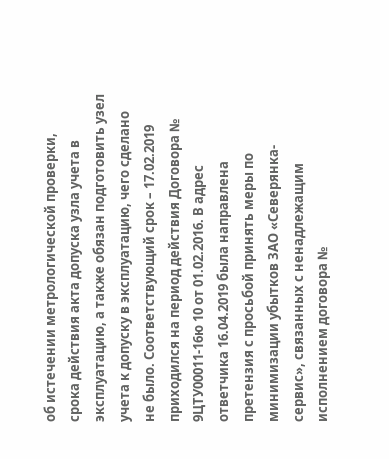об истечении метрологической проверки, срока действия акта допуска узла учета в эксплуатацию, а также обязан подготовить узел учета к допуску в эксплуатацию, чего сделано не было. Соответствующий срок – 17.02.2019 приходился на период действия Договора № 9ЦТУ00011-16ю 10 от 01.02.2016. В адрес ответчика 16.04.2019 была направлена претензия с просьбой принять меры по минимизации убытков ЗАО «Северянка-сервис», связанных с ненадлежащим исполнением договора №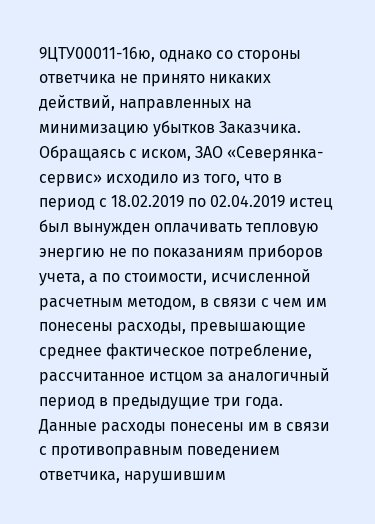9ЦТУ00011-16ю, однако со стороны ответчика не принято никаких действий, направленных на минимизацию убытков Заказчика. Обращаясь с иском, ЗАО «Северянка-сервис» исходило из того, что в период с 18.02.2019 по 02.04.2019 истец был вынужден оплачивать тепловую энергию не по показаниям приборов учета, а по стоимости, исчисленной расчетным методом, в связи с чем им понесены расходы, превышающие среднее фактическое потребление, рассчитанное истцом за аналогичный период в предыдущие три года. Данные расходы понесены им в связи с противоправным поведением ответчика, нарушившим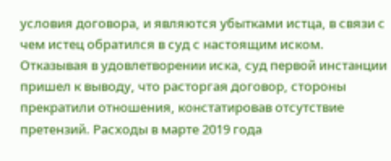условия договора, и являются убытками истца, в связи с чем истец обратился в суд с настоящим иском. Отказывая в удовлетворении иска, суд первой инстанции пришел к выводу, что расторгая договор, стороны прекратили отношения, констатировав отсутствие претензий. Расходы в марте 2019 года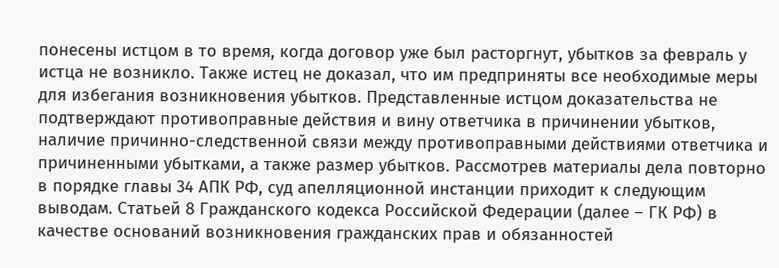понесены истцом в то время, когда договор уже был расторгнут, убытков за февраль у истца не возникло. Также истец не доказал, что им предприняты все необходимые меры для избегания возникновения убытков. Представленные истцом доказательства не подтверждают противоправные действия и вину ответчика в причинении убытков, наличие причинно-следственной связи между противоправными действиями ответчика и причиненными убытками, а также размер убытков. Рассмотрев материалы дела повторно в порядке главы 34 АПК РФ, суд апелляционной инстанции приходит к следующим выводам. Статьей 8 Гражданского кодекса Российской Федерации (далее – ГК РФ) в качестве оснований возникновения гражданских прав и обязанностей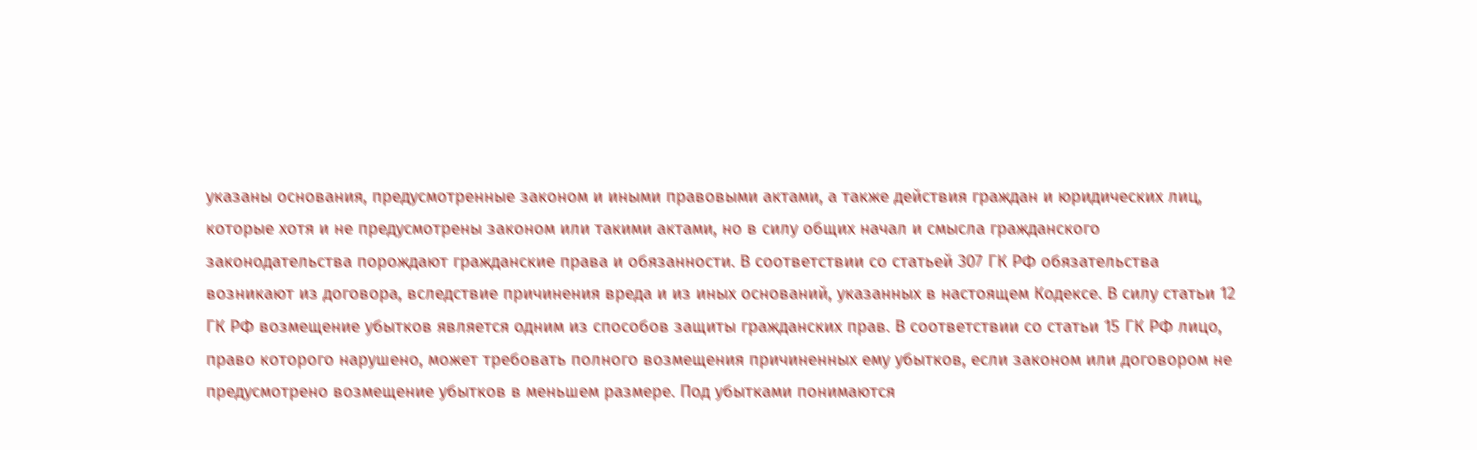указаны основания, предусмотренные законом и иными правовыми актами, а также действия граждан и юридических лиц, которые хотя и не предусмотрены законом или такими актами, но в силу общих начал и смысла гражданского законодательства порождают гражданские права и обязанности. В соответствии со статьей 307 ГК РФ обязательства возникают из договора, вследствие причинения вреда и из иных оснований, указанных в настоящем Кодексе. В силу статьи 12 ГК РФ возмещение убытков является одним из способов защиты гражданских прав. В соответствии со статьи 15 ГК РФ лицо, право которого нарушено, может требовать полного возмещения причиненных ему убытков, если законом или договором не предусмотрено возмещение убытков в меньшем размере. Под убытками понимаются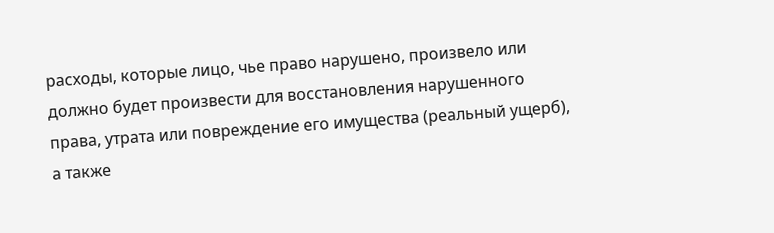расходы, которые лицо, чье право нарушено, произвело или должно будет произвести для восстановления нарушенного права, утрата или повреждение его имущества (реальный ущерб), а также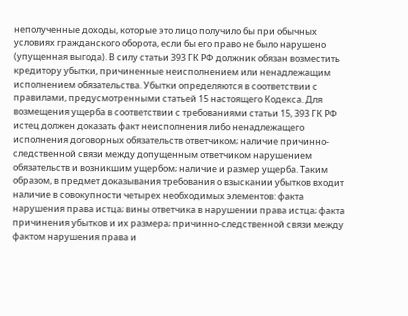неполученные доходы, которые это лицо получило бы при обычных условиях гражданского оборота, если бы его право не было нарушено (упущенная выгода). В силу статьи 393 ГК РФ должник обязан возместить кредитору убытки, причиненные неисполнением или ненадлежащим исполнением обязательства. Убытки определяются в соответствии с правилами, предусмотренными статьей 15 настоящего Кодекса. Для возмещения ущерба в соответствии с требованиями статьи 15, 393 ГК РФ истец должен доказать факт неисполнения либо ненадлежащего исполнения договорных обязательств ответчиком; наличие причинно-следственной связи между допущенным ответчиком нарушением обязательств и возникшим ущербом; наличие и размер ущерба. Таким образом, в предмет доказывания требования о взыскании убытков входит наличие в совокупности четырех необходимых элементов: факта нарушения права истца; вины ответчика в нарушении права истца; факта причинения убытков и их размера; причинно-следственной связи между фактом нарушения права и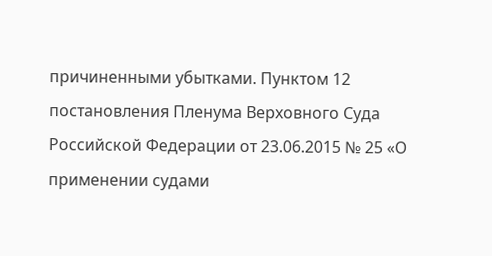причиненными убытками. Пунктом 12 постановления Пленума Верховного Суда Российской Федерации от 23.06.2015 № 25 «О применении судами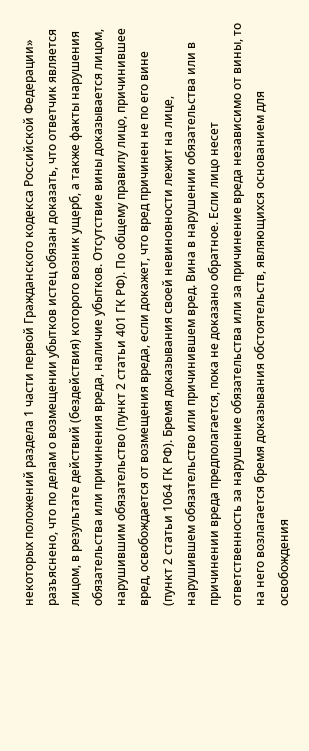некоторых положений раздела 1 части первой Гражданского кодекса Российской Федерации» разъяснено, что по делам о возмещении убытков истец обязан доказать, что ответчик является лицом, в результате действий (бездействия) которого возник ущерб, а также факты нарушения обязательства или причинения вреда, наличие убытков. Отсутствие вины доказывается лицом, нарушившим обязательство (пункт 2 статьи 401 ГК РФ). По общему правилу лицо, причинившее вред, освобождается от возмещения вреда, если докажет, что вред причинен не по его вине (пункт 2 статьи 1064 ГК РФ). Бремя доказывания своей невиновности лежит на лице, нарушившем обязательство или причинившем вред. Вина в нарушении обязательства или в причинении вреда предполагается, пока не доказано обратное. Если лицо несет ответственность за нарушение обязательства или за причинение вреда независимо от вины, то на него возлагается бремя доказывания обстоятельств, являющихся основанием для освобождения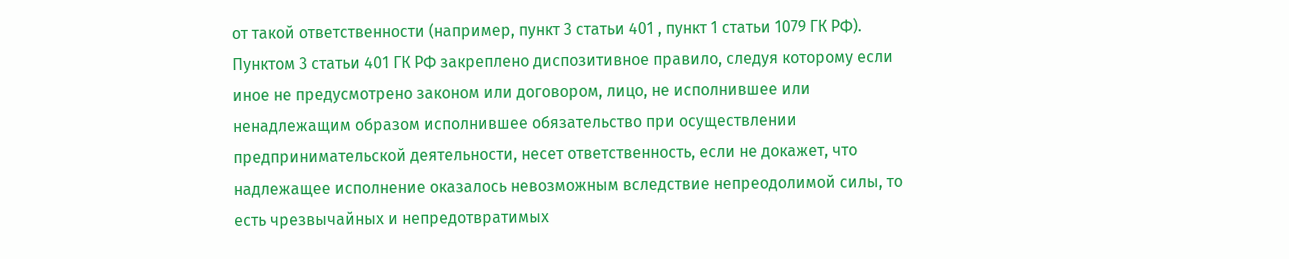от такой ответственности (например, пункт 3 статьи 401 , пункт 1 статьи 1079 ГК РФ). Пунктом 3 статьи 401 ГК РФ закреплено диспозитивное правило, следуя которому если иное не предусмотрено законом или договором, лицо, не исполнившее или ненадлежащим образом исполнившее обязательство при осуществлении предпринимательской деятельности, несет ответственность, если не докажет, что надлежащее исполнение оказалось невозможным вследствие непреодолимой силы, то есть чрезвычайных и непредотвратимых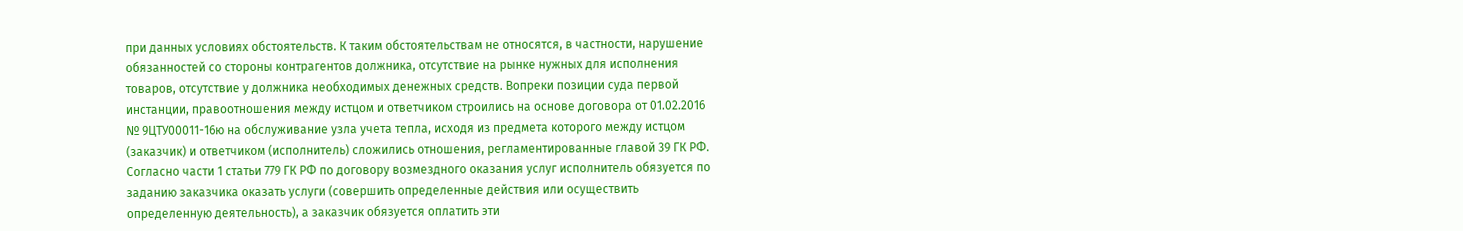при данных условиях обстоятельств. К таким обстоятельствам не относятся, в частности, нарушение обязанностей со стороны контрагентов должника, отсутствие на рынке нужных для исполнения товаров, отсутствие у должника необходимых денежных средств. Вопреки позиции суда первой инстанции, правоотношения между истцом и ответчиком строились на основе договора от 01.02.2016 № 9ЦТУ00011-16ю на обслуживание узла учета тепла, исходя из предмета которого между истцом (заказчик) и ответчиком (исполнитель) сложились отношения, регламентированные главой 39 ГК РФ. Согласно части 1 статьи 779 ГК РФ по договору возмездного оказания услуг исполнитель обязуется по заданию заказчика оказать услуги (совершить определенные действия или осуществить определенную деятельность), а заказчик обязуется оплатить эти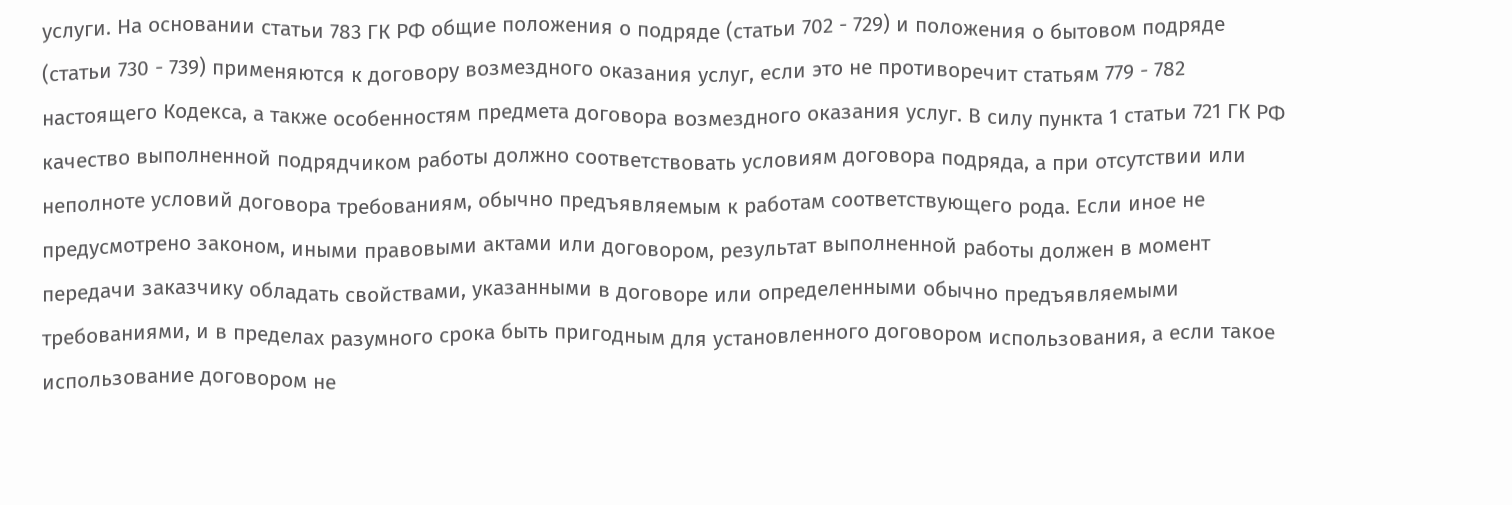услуги. На основании статьи 783 ГК РФ общие положения о подряде (статьи 702 - 729) и положения о бытовом подряде (статьи 730 - 739) применяются к договору возмездного оказания услуг, если это не противоречит статьям 779 - 782 настоящего Кодекса, а также особенностям предмета договора возмездного оказания услуг. В силу пункта 1 статьи 721 ГК РФ качество выполненной подрядчиком работы должно соответствовать условиям договора подряда, а при отсутствии или неполноте условий договора требованиям, обычно предъявляемым к работам соответствующего рода. Если иное не предусмотрено законом, иными правовыми актами или договором, результат выполненной работы должен в момент передачи заказчику обладать свойствами, указанными в договоре или определенными обычно предъявляемыми требованиями, и в пределах разумного срока быть пригодным для установленного договором использования, а если такое использование договором не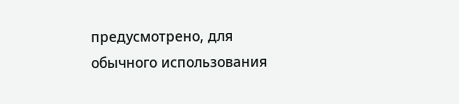предусмотрено, для обычного использования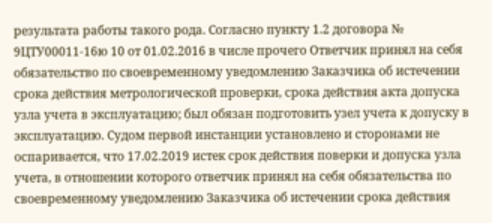результата работы такого рода. Согласно пункту 1.2 договора № 9ЦТУ00011-16ю 10 от 01.02.2016 в числе прочего Ответчик принял на себя обязательство по своевременному уведомлению Заказчика об истечении срока действия метрологической проверки, срока действия акта допуска узла учета в эксплуатацию; был обязан подготовить узел учета к допуску в эксплуатацию. Судом первой инстанции установлено и сторонами не оспаривается, что 17.02.2019 истек срок действия поверки и допуска узла учета, в отношении которого ответчик принял на себя обязательства по своевременному уведомлению Заказчика об истечении срока действия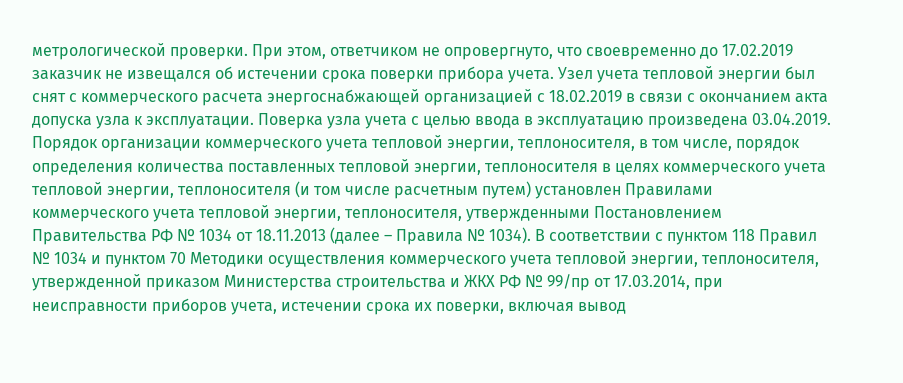метрологической проверки. При этом, ответчиком не опровергнуто, что своевременно до 17.02.2019 заказчик не извещался об истечении срока поверки прибора учета. Узел учета тепловой энергии был снят с коммерческого расчета энергоснабжающей организацией с 18.02.2019 в связи с окончанием акта допуска узла к эксплуатации. Поверка узла учета с целью ввода в эксплуатацию произведена 03.04.2019. Порядок организации коммерческого учета тепловой энергии, теплоносителя, в том числе, порядок определения количества поставленных тепловой энергии, теплоносителя в целях коммерческого учета тепловой энергии, теплоносителя (и том числе расчетным путем) установлен Правилами коммерческого учета тепловой энергии, теплоносителя, утвержденными Постановлением Правительства РФ № 1034 от 18.11.2013 (далее – Правила № 1034). В соответствии с пунктом 118 Правил № 1034 и пунктом 70 Методики осуществления коммерческого учета тепловой энергии, теплоносителя, утвержденной приказом Министерства строительства и ЖКХ РФ № 99/пр от 17.03.2014, при неисправности приборов учета, истечении срока их поверки, включая вывод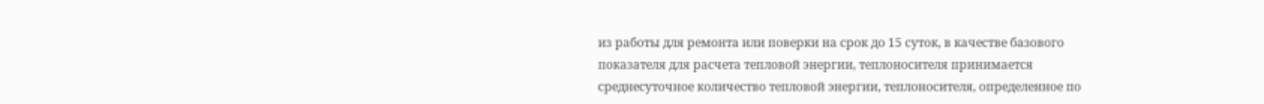из работы для ремонта или поверки на срок до 15 суток, в качестве базового показателя для расчета тепловой энергии, теплоносителя принимается среднесуточное количество тепловой энергии, теплоносителя, определенное по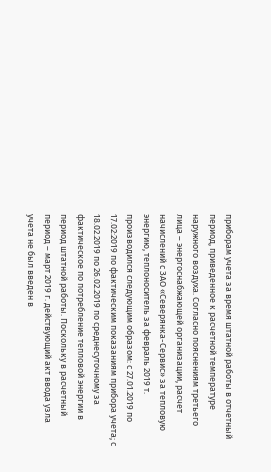приборам учета за время штатной работы в отчетный период, приведенное к расчетной температуре наружного воздуха. Согласно пояснениям третьего лица – энергоснабжающей организации, расчет начислений с ЗАО «Северянка-Сервис» за тепловую энергию, теплоноситель за февраль 2019 т. производился следующим образом: с 27.01.2019 по 17.02:2019 по фактическим показаниям прибора учета; с 18.02.2019 по 26.02.2019 по среднесуточному за фактическое по потребление тепловой энергии в период штатной работы. Поскольку в расчетный период – март 2019 г. действующий акт ввода узла учета не был введен в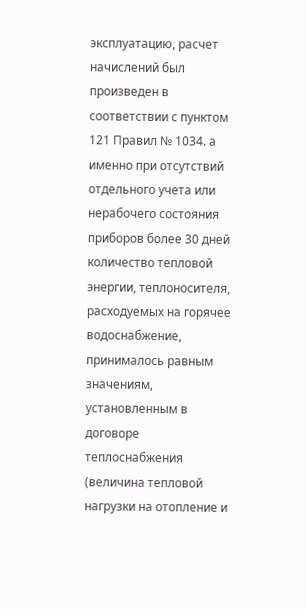эксплуатацию, расчет начислений был произведен в соответствии с пунктом 121 Правил № 1034. а именно при отсутствий отдельного учета или нерабочего состояния приборов более 30 дней количество тепловой энергии, теплоносителя, расходуемых на горячее водоснабжение, принималось равным значениям, установленным в договоре теплоснабжения (величина тепловой нагрузки на отопление и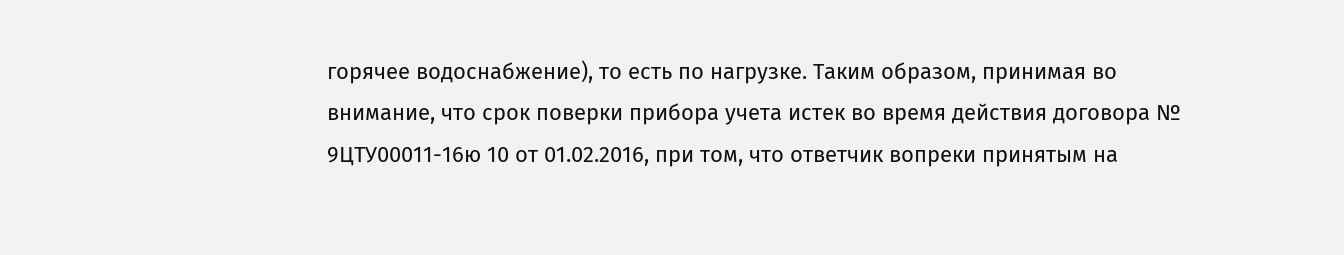горячее водоснабжение), то есть по нагрузке. Таким образом, принимая во внимание, что срок поверки прибора учета истек во время действия договора № 9ЦТУ00011-16ю 10 от 01.02.2016, при том, что ответчик вопреки принятым на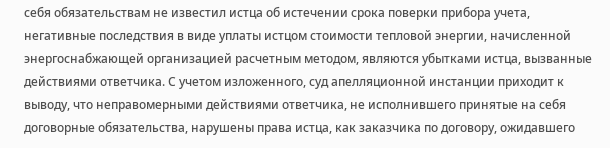себя обязательствам не известил истца об истечении срока поверки прибора учета, негативные последствия в виде уплаты истцом стоимости тепловой энергии, начисленной энергоснабжающей организацией расчетным методом, являются убытками истца, вызванные действиями ответчика. С учетом изложенного, суд апелляционной инстанции приходит к выводу, что неправомерными действиями ответчика, не исполнившего принятые на себя договорные обязательства, нарушены права истца, как заказчика по договору, ожидавшего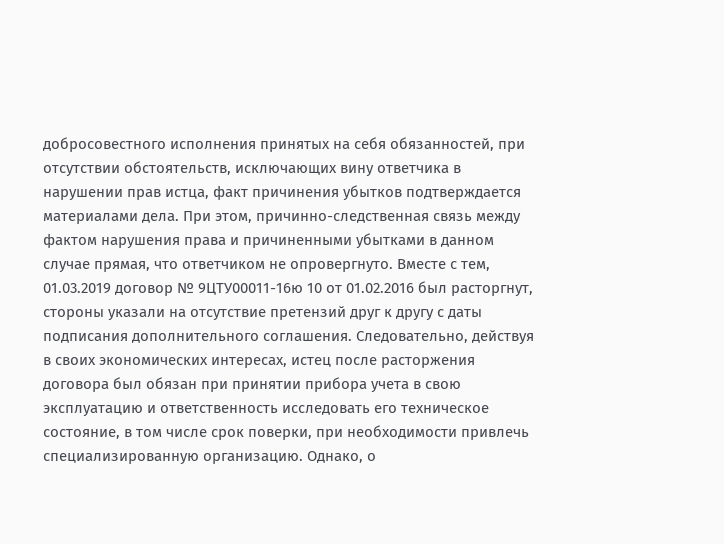добросовестного исполнения принятых на себя обязанностей, при отсутствии обстоятельств, исключающих вину ответчика в нарушении прав истца, факт причинения убытков подтверждается материалами дела. При этом, причинно-следственная связь между фактом нарушения права и причиненными убытками в данном случае прямая, что ответчиком не опровергнуто. Вместе с тем, 01.03.2019 договор № 9ЦТУ00011-16ю 10 от 01.02.2016 был расторгнут, стороны указали на отсутствие претензий друг к другу с даты подписания дополнительного соглашения. Следовательно, действуя в своих экономических интересах, истец после расторжения договора был обязан при принятии прибора учета в свою эксплуатацию и ответственность исследовать его техническое состояние, в том числе срок поверки, при необходимости привлечь специализированную организацию. Однако, о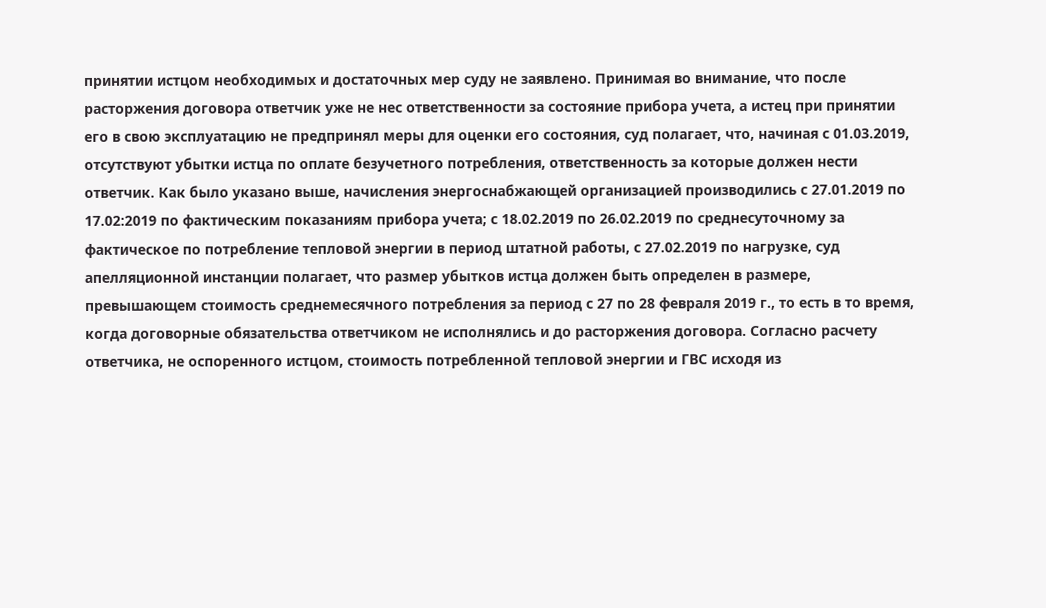принятии истцом необходимых и достаточных мер суду не заявлено. Принимая во внимание, что после расторжения договора ответчик уже не нес ответственности за состояние прибора учета, а истец при принятии его в свою эксплуатацию не предпринял меры для оценки его состояния, суд полагает, что, начиная с 01.03.2019, отсутствуют убытки истца по оплате безучетного потребления, ответственность за которые должен нести ответчик. Как было указано выше, начисления энергоснабжающей организацией производились с 27.01.2019 по 17.02:2019 по фактическим показаниям прибора учета; с 18.02.2019 по 26.02.2019 по среднесуточному за фактическое по потребление тепловой энергии в период штатной работы, с 27.02.2019 по нагрузке, суд апелляционной инстанции полагает, что размер убытков истца должен быть определен в размере, превышающем стоимость среднемесячного потребления за период с 27 по 28 февраля 2019 г., то есть в то время, когда договорные обязательства ответчиком не исполнялись и до расторжения договора. Согласно расчету ответчика, не оспоренного истцом, стоимость потребленной тепловой энергии и ГВС исходя из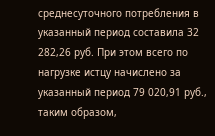среднесуточного потребления в указанный период составила 32 282,26 руб. При этом всего по нагрузке истцу начислено за указанный период 79 020,91 руб., таким образом,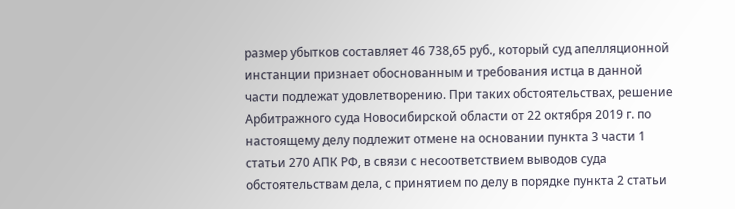размер убытков составляет 46 738,65 руб., который суд апелляционной инстанции признает обоснованным и требования истца в данной части подлежат удовлетворению. При таких обстоятельствах, решение Арбитражного суда Новосибирской области от 22 октября 2019 г. по настоящему делу подлежит отмене на основании пункта 3 части 1 статьи 270 АПК РФ, в связи с несоответствием выводов суда обстоятельствам дела, с принятием по делу в порядке пункта 2 статьи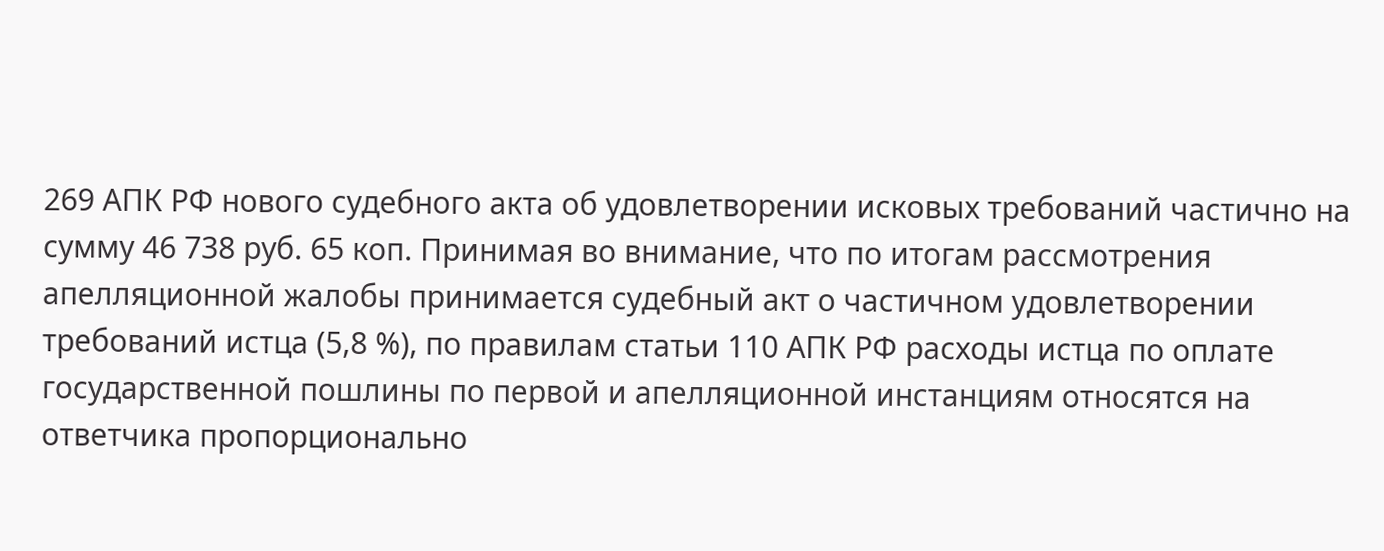269 АПК РФ нового судебного акта об удовлетворении исковых требований частично на сумму 46 738 руб. 65 коп. Принимая во внимание, что по итогам рассмотрения апелляционной жалобы принимается судебный акт о частичном удовлетворении требований истца (5,8 %), по правилам статьи 110 АПК РФ расходы истца по оплате государственной пошлины по первой и апелляционной инстанциям относятся на ответчика пропорционально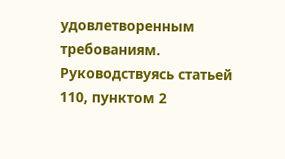удовлетворенным требованиям. Руководствуясь статьей 110, пунктом 2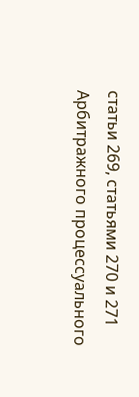статьи 269, статьями 270 и 271 Арбитражного процессуального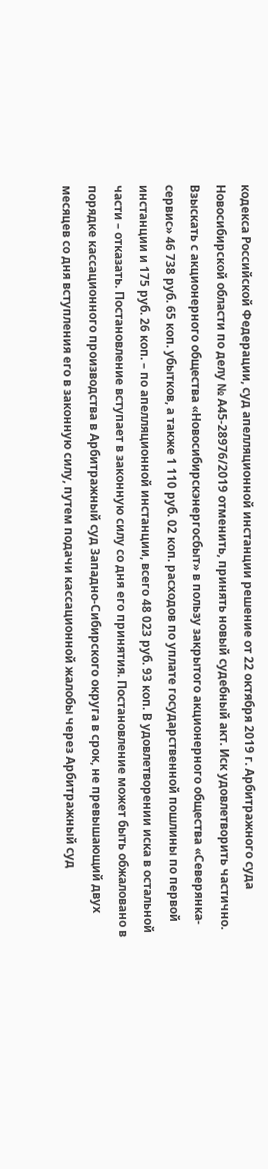кодекса Российской Федерации, суд апелляционной инстанции решение от 22 октября 2019 г. Арбитражного суда Новосибирской области по делу № А45-28976/2019 отменить, принять новый судебный акт. Иск удовлетворить частично. Взыскать с акционерного общества «Новосибирскэнергосбыт» в пользу закрытого акционерного общества «Северянка-сервис» 46 738 руб. 65 коп. убытков, а также 1 110 руб. 02 коп. расходов по уплате государственной пошлины по первой инстанции и 175 руб. 26 коп. – по апелляционной инстанции, всего 48 023 руб. 93 коп. В удовлетворении иска в остальной части – отказать. Постановление вступает в законную силу со дня его принятия. Постановление может быть обжаловано в порядке кассационного производства в Арбитражный суд Западно-Сибирского округа в срок, не превышающий двух месяцев со дня вступления его в законную силу, путем подачи кассационной жалобы через Арбитражный суд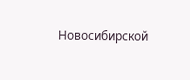Новосибирской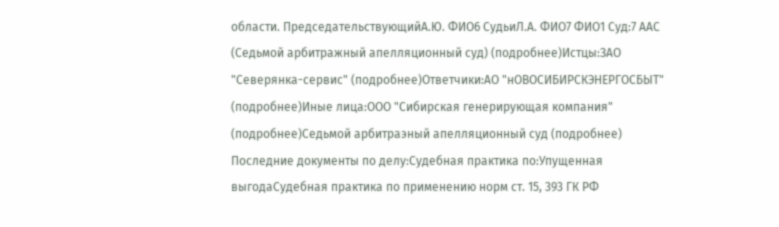области. ПредседательствующийА.Ю. ФИО6 СудьиЛ.А. ФИО7 ФИО1 Суд:7 ААС (Седьмой арбитражный апелляционный суд) (подробнее)Истцы:ЗАО "Северянка-сервис" (подробнее)Ответчики:АО "нОВОСИБИРСКЭНЕРГОСБЫТ" (подробнее)Иные лица:ООО "Сибирская генерирующая компания" (подробнее)Седьмой арбитраэный апелляционный суд (подробнее) Последние документы по делу:Судебная практика по:Упущенная выгодаСудебная практика по применению норм ст. 15, 393 ГК РФ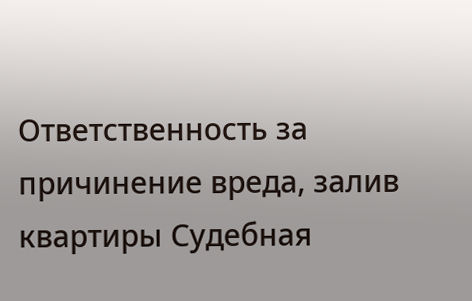Ответственность за причинение вреда, залив квартиры Судебная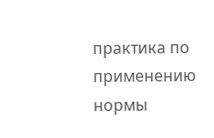практика по применению нормы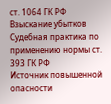ст. 1064 ГК РФ Взыскание убытков Судебная практика по применению нормы ст. 393 ГК РФ
Источник повышенной опасности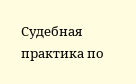Судебная практика по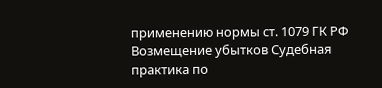применению нормы ст. 1079 ГК РФ Возмещение убытков Судебная практика по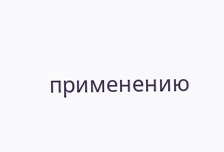применению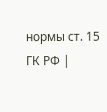нормы ст. 15 ГК РФ |